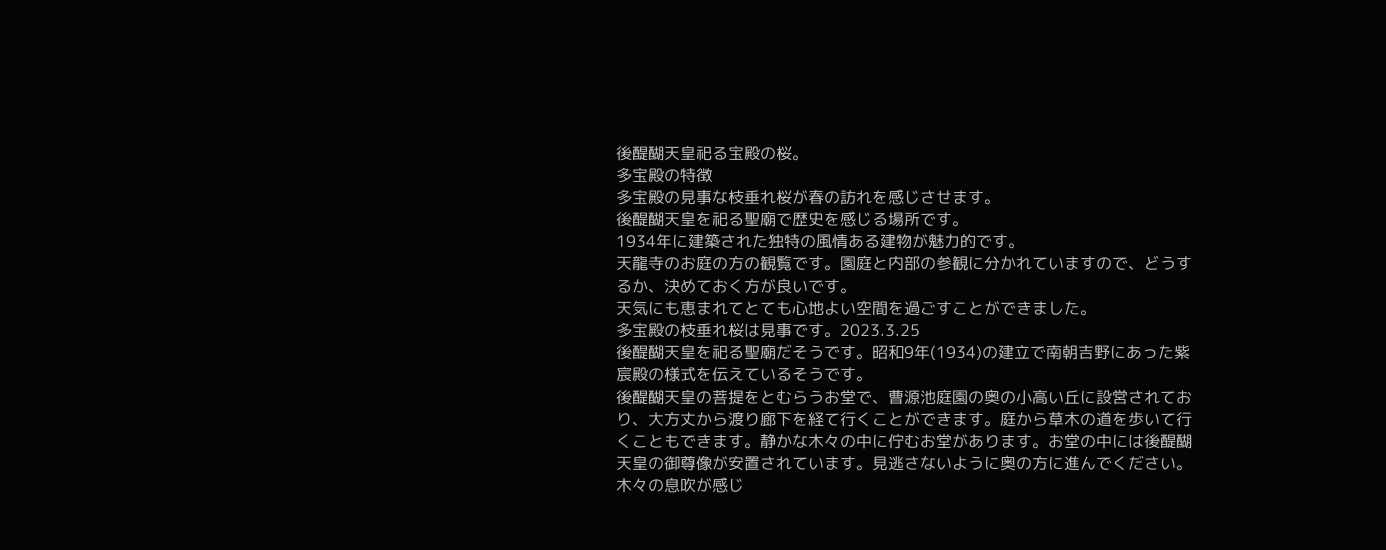後醍醐天皇祀る宝殿の桜。
多宝殿の特徴
多宝殿の見事な枝垂れ桜が春の訪れを感じさせます。
後醍醐天皇を祀る聖廟で歴史を感じる場所です。
1934年に建築された独特の風情ある建物が魅力的です。
天龍寺のお庭の方の観覧です。園庭と内部の参観に分かれていますので、どうするか、決めておく方が良いです。
天気にも恵まれてとても心地よい空間を過ごすことができました。
多宝殿の枝垂れ桜は見事です。2023.3.25
後醍醐天皇を祀る聖廟だそうです。昭和9年(1934)の建立で南朝吉野にあった紫宸殿の様式を伝えているそうです。
後醍醐天皇の菩提をとむらうお堂で、曹源池庭園の奥の小高い丘に設営されており、大方丈から渡り廊下を経て行くことができます。庭から草木の道を歩いて行くこともできます。静かな木々の中に佇むお堂があります。お堂の中には後醍醐天皇の御尊像が安置されています。見逃さないように奥の方に進んでください。木々の息吹が感じ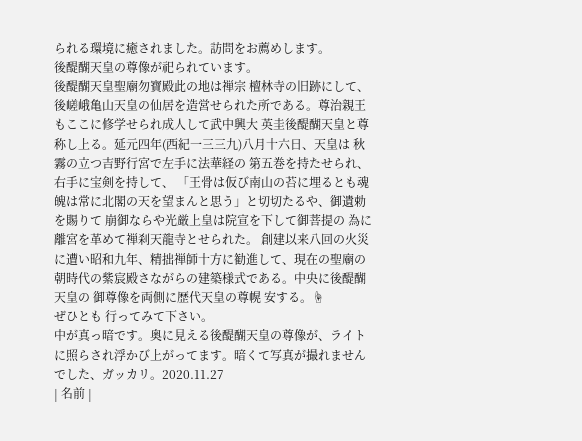られる環境に癒されました。訪問をお薦めします。
後醍醐天皇の尊像が祀られています。
後醍醐天皇聖廟勿寶殿此の地は禅宗 檀林寺の旧跡にして、 後嵯峨亀山天皇の仙居を造営せられた所である。尊治親王もここに修学せられ成人して武中興大 英圭後醍醐天皇と尊称し上る。延元四年(西紀一三三九)八月十六日、天皇は 秋霧の立つ吉野行宮で左手に法華経の 第五巻を持たせられ、右手に宝剣を持して、 「王骨は仮び南山の苔に埋るとも魂魄は常に北閣の天を望まんと思う」と切切たるや、御遺勅を賜りて 崩御ならや光厳上皇は院宣を下して御菩提の 為に離宮を革めて禅刹天龍寺とせられた。 創建以来八回の火災に遭い昭和九年、精拙禅師十方に勧進して、現在の聖廟の 朝時代の紫宸殿さながらの建築様式である。中央に後醍醐天皇の 御尊像を両側に歴代天皇の尊幌 安する。☝
ぜひとも 行ってみて下さい。
中が真っ暗です。奥に見える後醍醐天皇の尊像が、ライトに照らされ浮かび上がってます。暗くて写真が撮れませんでした、ガッカリ。2020.11.27
| 名前 |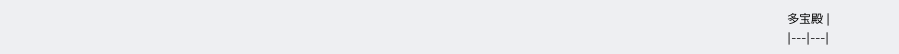多宝殿 |
|---|---|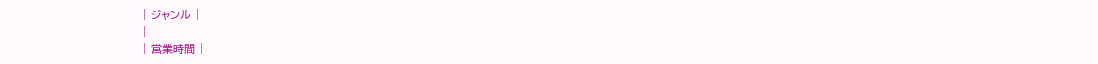| ジャンル |
|
| 営業時間 |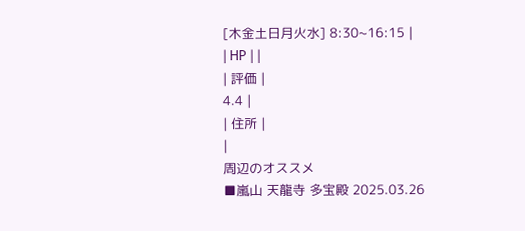[木金土日月火水] 8:30~16:15 |
| HP | |
| 評価 |
4.4 |
| 住所 |
|
周辺のオススメ
■嵐山 天龍寺 多宝殿 2025.03.26